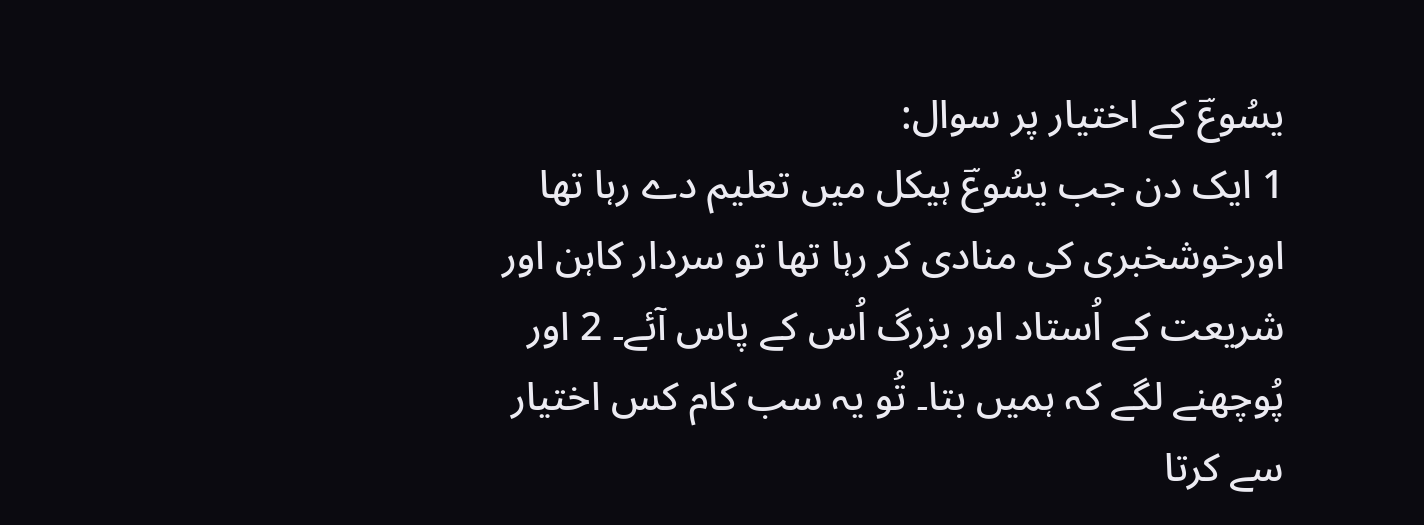یسُوعؔ کے اختیار پر سوال:
1 ایک دن جب یسُوعؔ ہیکل میں تعلیم دے رہا تھا اورخوشخبری کی منادی کر رہا تھا تو سردار کاہن اور شریعت کے اُستاد اور بزرگ اُس کے پاس آئے۔ 2 اور پُوچھنے لگے کہ ہمیں بتا۔ تُو یہ سب کام کس اختیار سے کرتا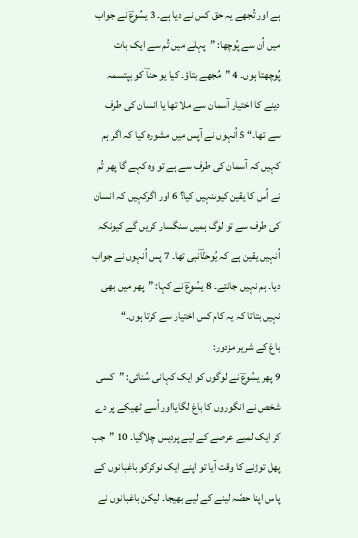ہے اور تُجھے یہ حق کس نے دیا ہے۔ 3 یسُوعؔ نے جواب میں اُن سے پُوچھا: ”پہلے میں تُم سے ایک بات پُوچھتا ہوں۔ 4 ”مُجھے بتاؤ۔ کیا یو حناؔ کو بپتسمہ دینے کا اختیار آسمان سے ملا تھا یا انسان کی طرف سے تھا۔“ 5 اُنہوں نے آپس میں مشورہ کیا کہ اگر ہم کہیں کہ آسمان کی طرف سے ہے تو وہ کہے گا پھر تُم نے اُس کا یقین کیوںنہیں کیا؟ 6 اور اگرکہیں کہ انسان کی طرف سے تو لوگ ہمیں سنگسار کریں گے کیونکہ اُنہیں یقین ہے کہ یُوحنّاؔنبی تھا۔ 7 پس اُنہوں نے جواب دیا۔ ہم نہیں جانتے۔ 8 یسُوعؔ نے کہا: ”پھر میں بھی نہیں بتاتا کہ یہ کام کس اختیار سے کرتا ہوں۔“
باغ کے شریر مزدور:
9 پھر یسُوعؔ نے لوگوں کو ایک کہانی سُنائی: ”کسی شخص نے انگوروں کا باغ لگایااور اُسے ٹھیکے پر دے کر ایک لمبے عرصے کے لیے پردیس چلاگیا۔ 10 ”جب پھل توڑنے کا وقت آیا تو اپنے ایک نوکرکو باغبانوں کے پاس اپنا حصّہ لینے کے لیے بھیجا۔ لیکن باغبانوں نے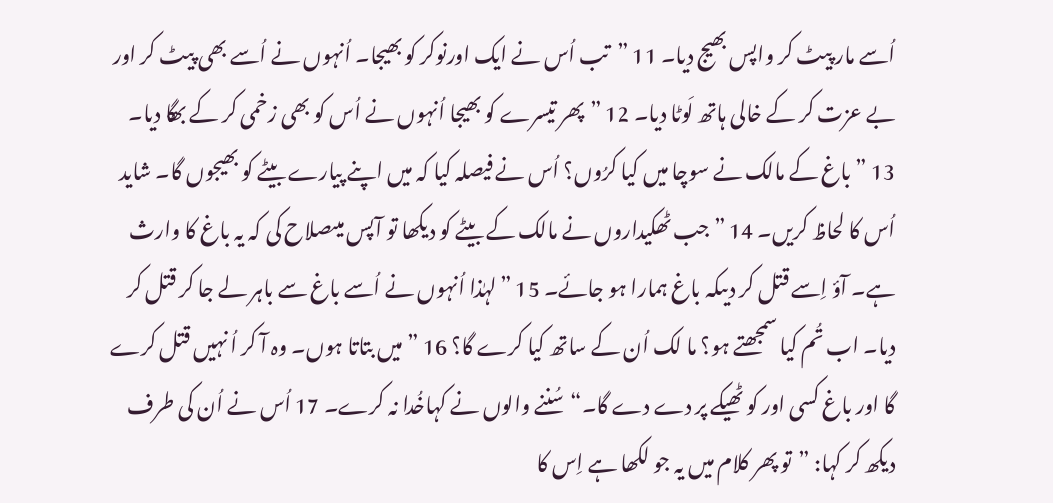اُسے مار پیٹ کر واپس بھیج دیا۔ 11 ”تب اُس نے ایک اورنوکر کو بھیجا۔ اُنہوں نے اُسے بھی پیٹ کر اور بے عزت کر کے خالی ہاتھ لَوٹا دیا۔ 12 ”پھر تیسرے کو بھیجا اُنہوں نے اُس کو بھی زخمی کر کے بھگا دیا۔ 13 ”باغ کے مالک نے سوچا میں کیا کرُوں؟ اُس نے فیصلہ کیا کہ میں اپنے پیارے بیٹے کو بھیجوں گا۔ شاید اُس کا لحاظ کریں۔ 14 ”جب ٹھکیداروں نے مالک کے بیٹے کو دیکھا تو آپس میںصلاح کی کہ یہ باغ کا وارث ہے۔ آؤ اِسے قتل کر دیںکہ باغ ہمارا ہو جائے۔ 15 ”لہٰذا اُنہوں نے اُسے باغ سے باہر لے جا کر قتل کر دیا۔ اب تُم کیا سمجھتے ہو؟ ما لک اُن کے ساتھ کیا کرے گا؟ 16 ”میں بتاتا ہوں۔ وہ آ کر اُ نہیں قتل کرے گا اور باغ کسی اور کو ٹھیکے پر دے دے گا۔“ سُننے والوں نے کہاخُدا نہ کرے۔ 17 اُس نے اُن کی طرف دیکھ کر کہا: ”تو پھر کلام میں یہ جو لکھا ہے اِس کا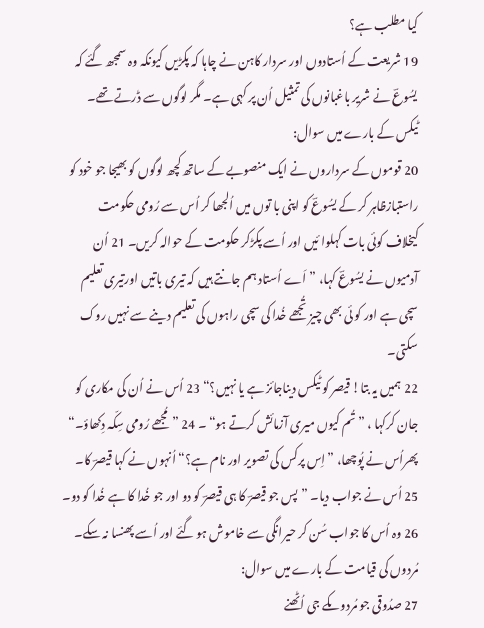کیا مطلب ہے؟
19 شریعت کے اُستادوں اور سردار کاہن نے چاہا کہ پکڑیں کیونکہ وہ سمجھ گئے کہ یسُوعؔ نے شریر باغبانوں کی تمثیل اُن پر کہی ہے۔ مگر لوگوں سے ڈرتے تھے۔
ٹیکس کے بارے میں سوال:
20 قوموں کے سرداروں نے ایک منصوبے کے ساتھ کچھ لوگوں کو بھیجا جو خود کو راستبازظاہر کر کے یسُوعؔ کو اپنی با توں میں اُلجھا کر اُس سے رُومی حکومت کیخلاف کوئی بات کہلوا ئیں اور اُسے پکڑکر حکومت کے حوالہ کریں۔ 21 اُن آدمیوں نے یسُوعؔ کہا، ”اَے اُستاد ہم جانتے ہیں کہ تیری باتیں اورتیری تعلیم سچی ہے اور کو ئی بھی چیز تُجھے خُدا کی سچی راہوں کی تعلیم دینے سے نہیں روک سکتی۔
22 ہمیں یہ بتا! قیصر کو ٹیکس دیناجائز ہے یا نہیں؟“ 23 اُس نے اُن کی مکاری کو جان کرکہا ، ”تُم کیوں میری آزمائش کرتے ہو“ ۔ 24 ”مُجھے رُومی سِکّہ دِکھاؤ۔“ پھراُس نے پُوچھا، ”اِس پرکس کی تصویر اور نام ہے؟“ اُنہوں نے کہا قیصرؔ کا۔ 25 اُس نے جواب دیا۔ ”پس جو قیصرؔ کا ہی قیصرؔ کو دو اور جو خُدا کا ہے خُدا کو دو۔ 26 وہ اُس کا جواب سُن کر حیرانگی سے خاموش ہو گئے اور اُسے پھنسا نہ سکے۔
مُردوں کی قیامت کے بارے میں سوال:
27 صدُوقی جو مُردوںکے جی اُٹھنے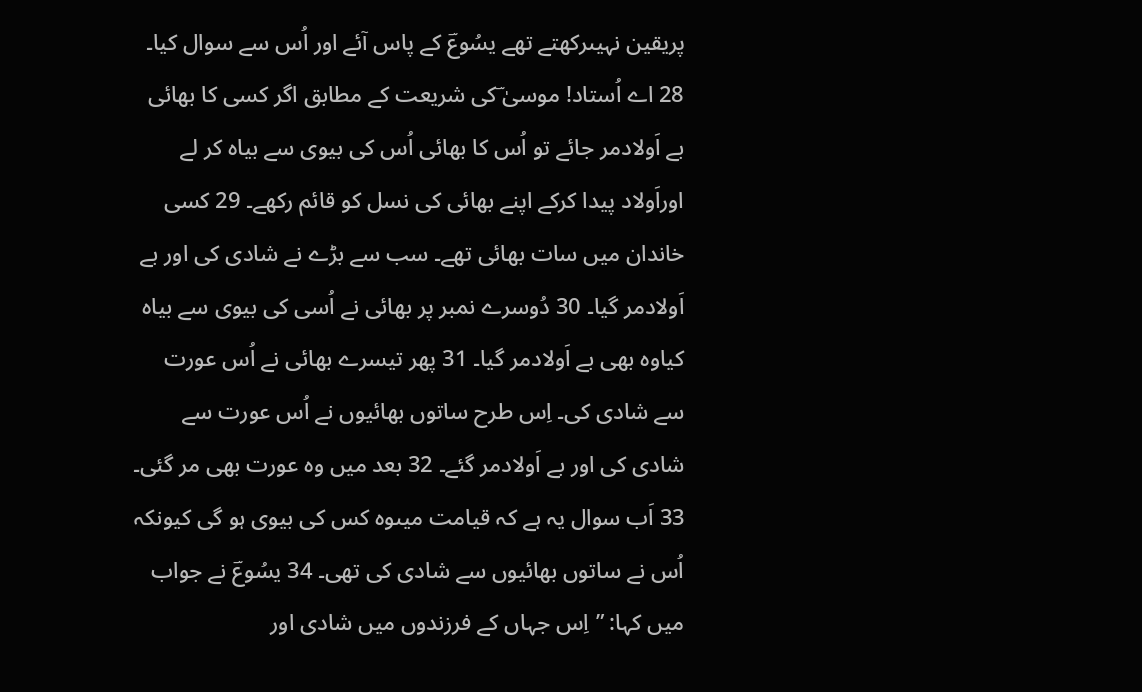پریقین نہیںرکھتے تھے یسُوعؔ کے پاس آئے اور اُس سے سوال کیا۔ 28 اے اُستاد! موسیٰ ؔکی شریعت کے مطابق اگر کسی کا بھائی بے اَولادمر جائے تو اُس کا بھائی اُس کی بیوی سے بیاہ کر لے اوراَولاد پیدا کرکے اپنے بھائی کی نسل کو قائم رکھے۔ 29 کسی خاندان میں سات بھائی تھے۔ سب سے بڑے نے شادی کی اور بے اَولادمر گیا۔ 30 دُوسرے نمبر پر بھائی نے اُسی کی بیوی سے بیاہ کیاوہ بھی بے اَولادمر گیا۔ 31 پھر تیسرے بھائی نے اُس عورت سے شادی کی۔ اِس طرح ساتوں بھائیوں نے اُس عورت سے شادی کی اور بے اَولادمر گئے۔ 32 بعد میں وہ عورت بھی مر گئی۔ 33 اَب سوال یہ ہے کہ قیامت میںوہ کس کی بیوی ہو گی کیونکہ اُس نے ساتوں بھائیوں سے شادی کی تھی۔ 34 یسُوعؔ نے جواب میں کہا: ”اِس جہاں کے فرزندوں میں شادی اور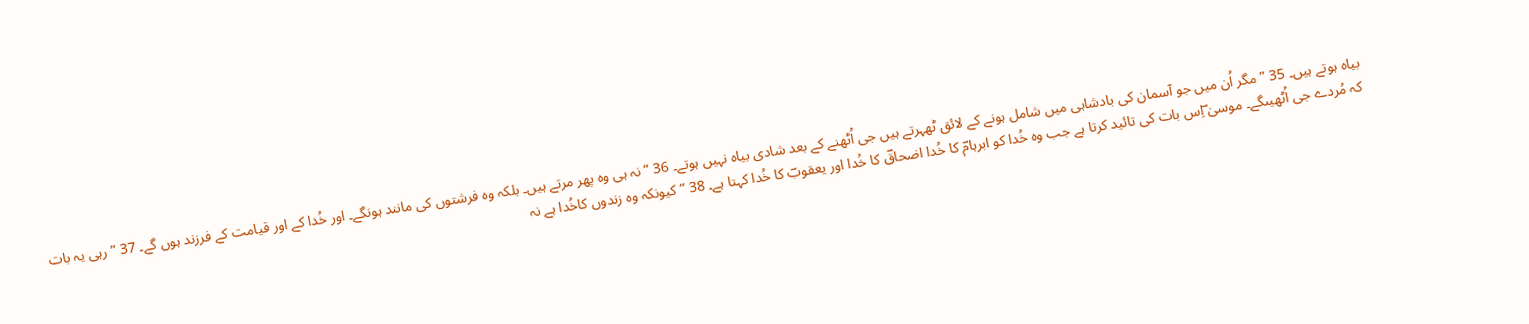بیاہ ہوتے ہیں۔ 35 ”مگر اُن میں جو آسمان کی بادشاہی میں شامل ہونے کے لائق ٹھہرتے ہیں جی اُٹھنے کے بعد شادی بیاہ نہیں ہوتے۔ 36 ”نہ ہی وہ پھر مرتے ہیں۔ بلکہ وہ فرشتوں کی مانند ہونگے۔ اور خُدا کے اور قیامت کے فرزند ہوں گے۔ 37 ”رہی یہ بات کہ مُردے جی اُٹھیںگے۔ موسیٰ ؔاِس بات کی تائید کرتا ہے جب وہ خُدا کو ابرہامؔ کا خُدا اضحاقؔ کا خُدا اور یعقوبؔ کا خُدا کہتا ہے۔ 38 ”کیونکہ وہ زندوں کاخُدا ہے نہ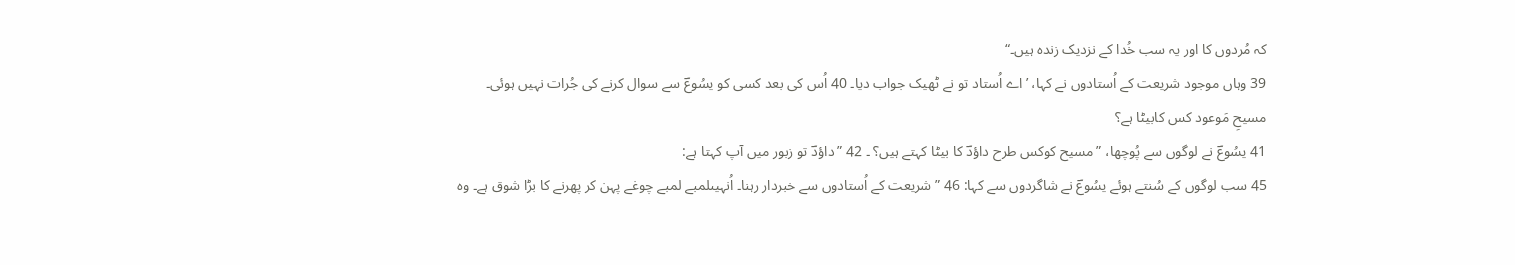کہ مُردوں کا اور یہ سب خُدا کے نزدیک زندہ ہیں۔“
39 وہاں موجود شریعت کے اُستادوں نے کہا، ’اے اُستاد تو نے ٹھیک جواب دیا۔ 40 اُس کی بعد کسی کو یسُوعؔ سے سوال کرنے کی جُرات نہیں ہوئی۔
مسیحِ مَوعود کس کابیٹا ہے؟
41 یسُوعؔ نے لوگوں سے پُوچھا، ”مسیح کوکس طرح داؤدؔ کا بیٹا کہتے ہیں؟ ۔ 42 ”داؤدؔ تو زبور میں آپ کہتا ہے:
45 سب لوگوں کے سُنتے ہوئے یسُوعؔ نے شاگردوں سے کہا: 46 ”شریعت کے اُستادوں سے خبردار رہنا۔ اُنہیںلمبے لمبے چوغے پہن کر پھرنے کا بڑا شوق ہے۔ وہ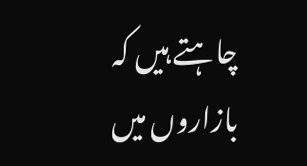چاہتے ہیں کہ بازاروں میں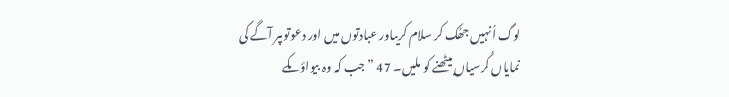لوگ اُنہیں جھُک کر سلام کریںاور عبادتوں میں اور دعوتوںپر آگے کی نمایاں کُرسیاں بیٹھنے کو ملیں۔ 47 ”جب کہ وہ بیواؤںکے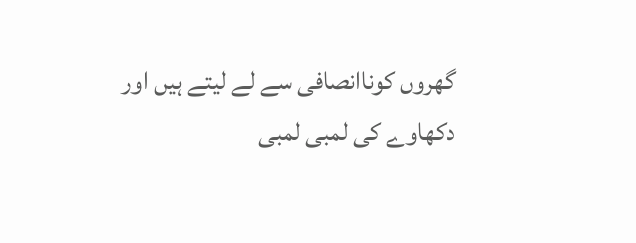گھروں کوناانصافی سے لے لیتے ہیں اور دکھاوے کی لمبی لمبی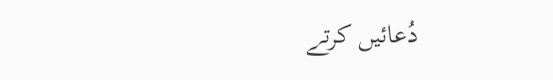دُعائیں کرتے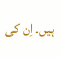ہیں۔ اِن کی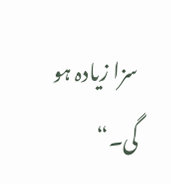سزا زیادہ ہو گی۔“